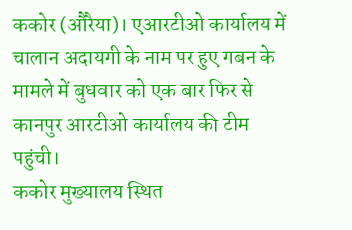ककोर (औरैया)। एआरटीओ कार्यालय में चालान अदायगी के नाम पर हुए गबन के मामले में बुधवार को एक बार फिर से कानपुर आरटीओ कार्यालय की टीम पहुंची।
ककोर मुख्यालय स्थित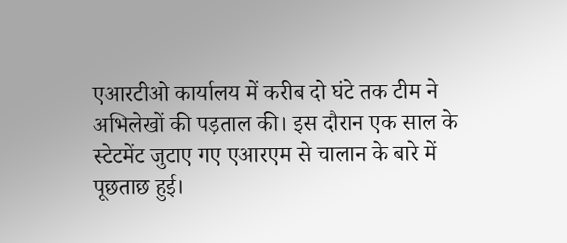एआरटीओ कार्यालय में करीब दो घंटे तक टीम ने अभिलेखों की पड़ताल की। इस दौरान एक साल के स्टेटमेंट जुटाए गए एआरएम से चालान के बारे में पूछताछ हुई।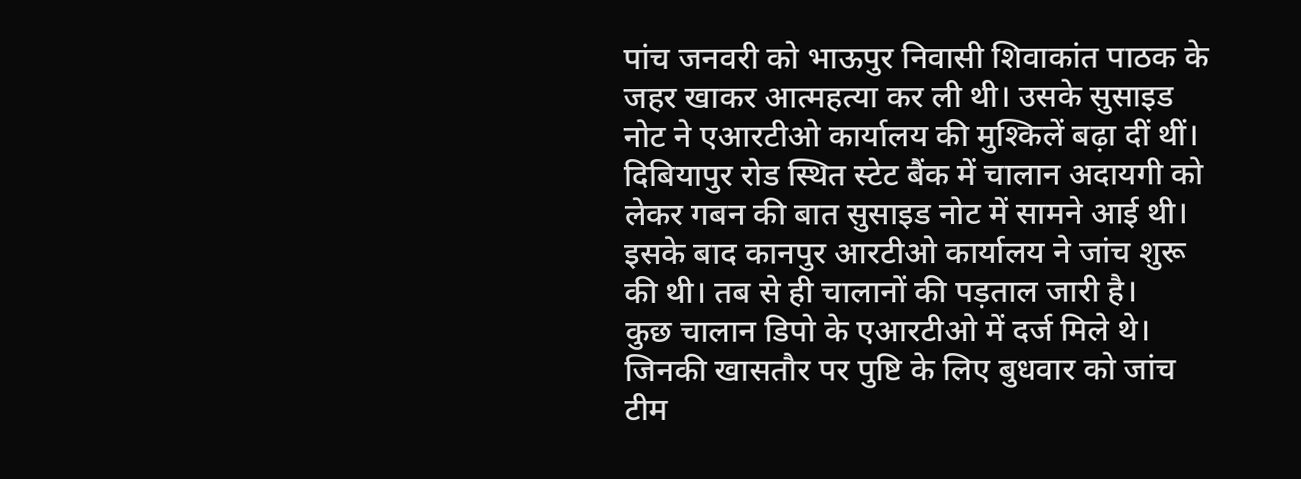पांच जनवरी को भाऊपुर निवासी शिवाकांत पाठक के जहर खाकर आत्महत्या कर ली थी। उसके सुसाइड नोट ने एआरटीओ कार्यालय की मुश्किलें बढ़ा दीं थीं। दिबियापुर रोड स्थित स्टेट बैंक में चालान अदायगी को लेकर गबन की बात सुसाइड नोट में सामने आई थी। इसके बाद कानपुर आरटीओ कार्यालय ने जांच शुरू की थी। तब से ही चालानों की पड़ताल जारी है।
कुछ चालान डिपो के एआरटीओ में दर्ज मिले थे। जिनकी खासतौर पर पुष्टि के लिए बुधवार को जांच टीम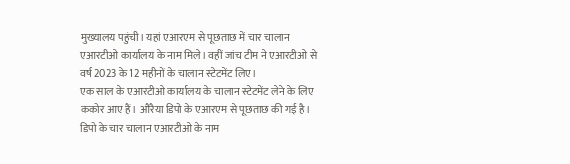मुख्यालय पहुंची। यहां एआरएम से पूछताछ में चार चालान एआरटीओ कार्यालय के नाम मिले। वहीं जांच टीम ने एआरटीओ से वर्ष 2023 के 12 महीनों के चालान स्टेटमेंट लिए।
एक साल के एआरटीओ कार्यालय के चालान स्टेटमेंट लेने के लिए ककोर आए हैं। औरैया डिपो के एआरएम से पूछताछ की गई है। डिपो के चार चालान एआरटीओ के नाम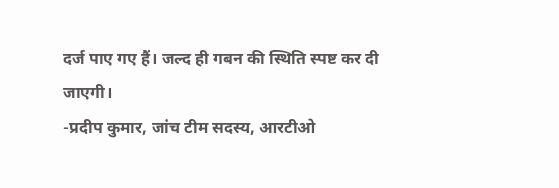दर्ज पाए गए हैं। जल्द ही गबन की स्थिति स्पष्ट कर दी जाएगी।
-प्रदीप कुमार, जांच टीम सदस्य, आरटीओ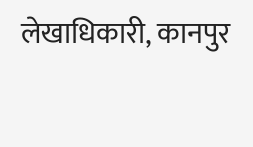लेखाधिकारी, कानपुर